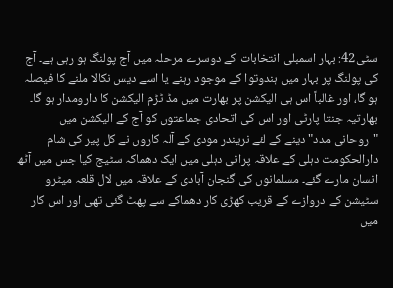سٹی42: بہار اسمبلی انتخابات کے دوسرے مرحلہ میں آج پولنگ ہو رہی ہے۔ آج کی پولنگ پر بہار میں ہندوتوا کے موجود رہنے یا اسے دیس نکالا ملنے کا فیصلہ ہو گا، اور غالباً اس ہی الیکشن پر بھارت میں مڈ ٹڑم الیکشن کا دارومدار ہو گا۔
بھارتیہ جنتا پارٹی اور اس کی اتحادی جماعتوں کو آج کے الیکشن میں "روحانی مدد" دینے کے لئے نریندر مودی کے آلہ کاروں نے کل پیر کی شام دارالحکومت دہلی کے علاقہ پرانی دہلی میں ایک دھماکہ سٹیج کیا جس میں آٹھ انسان مارے گئے۔ مسلمانوں کی گنجان آبادی کے علاقہ میں لال قلعہ میٹرو سٹیشن کے دروازے کے قریب کھڑی کار دھماکے سے پھٹ گئی تھی اور اس کار میں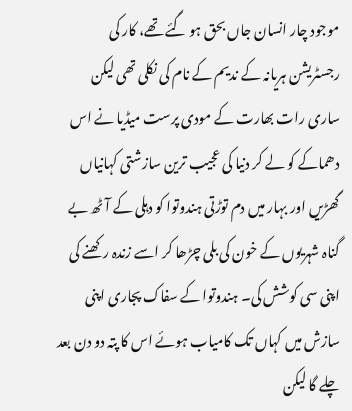موجود چار انسان جاں بحق ہو گئے تھے، کار کی رجسٹریشن ہریانہ کے ندیم کے نام کی نکلی تھی لیکن ساری رات بھارت کے مودی پرست میڈیا نے اس دھماکے کو لے کر دنیا کی عجیب ترین سازشتی کہانیاں گھڑیں اور بہار میں دم توڑتی ہندوتوا کو دہلی کے آٹھ بے گناہ شہریوں کے خون کی بلی چڑھا کر اسے زندہ رکھنے کی اپنی سی کوشش کی۔ ہندوتوا کے سفاک پجاری اپنی سازش میں کہاں تک کامیاب ہوئے اس کا پتہ دو دن بعد چلے گا لیکن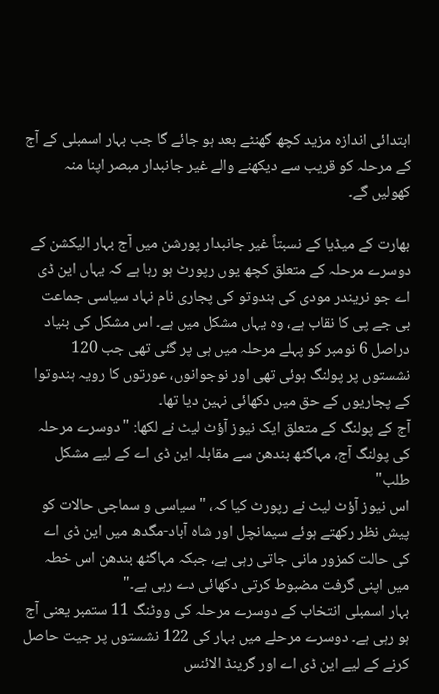ابتدائی اندازہ مزید کچھ گھنٹے بعد ہو جائے گا جب بہار اسمبلی کے آج کے مرحلہ کو قریب سے دیکھنے والے غیر جانبدار مبصر اپنا منہ کھولیں گے۔

بھارت کے میڈیا کے نسبتاً غیر جانبدار پورشن میں آج بہار الیکشن کے دوسرے مرحلہ کے متعلق کچھ یوں رپورٹ ہو رہا ہے کہ یہاں این ڈی اے جو نریندر مودی کی ہندوتو کی پجاری نام نہاد سیاسی جماعت بی جے پی کا نقاب ہے، وہ یہاں مشکل میں ہے۔ اس مشکل کی بنیاد دراصل 6 نومبر کو پہلے مرحلہ میں ہی پر گئی تھی جب 120 نشستوں پر پولنگ ہوئی تھی اور نوجوانوں، عورتوں کا رویہ ہندوتوا کے پجاریوں کے حق میں دکھائی نہین دیا تھا۔
آج کے پولنگ کے متعلق ایک نیوز آؤٹ لیٹ نے لکھا: "دوسرے مرحلہ کی پولنگ آج، مہاگٹھ بندھن سے مقابلہ این ڈی اے کے لیے مشکل طلب"
اس نیوز آؤٹ لیٹ نے رپورٹ کیا کہ، "سیاسی و سماجی حالات کو پیش نظر رکھتے ہوئے سیمانچل اور شاہ آباد-مگدھ میں این ڈی اے کی حالت کمزور مانی جاتی رہی ہے، جبکہ مہاگٹھ بندھن اس خطہ میں اپنی گرفت مضبوط کرتی دکھائی دے رہی ہے۔"
بہار اسمبلی انتخاب کے دوسرے مرحلہ کی ووٹنگ 11 ستمبر یعنی آج ہو رہی ہے۔ دوسرے مرحلے میں بہار کی 122 نشستوں پر جیت حاصل کرنے کے لیے این ڈی اے اور گرینڈ الائنس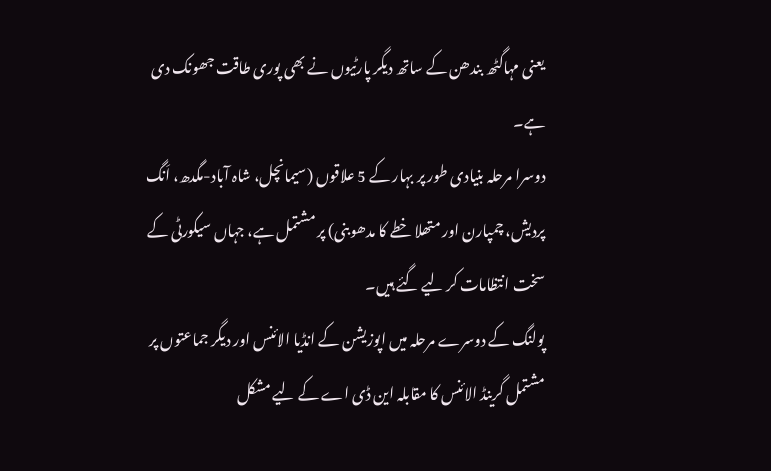یعنی مہاگٹھ بندھن کے ساتھ دیگر پارٹیوں نے بھی پوری طاقت جھونک دی ہے۔
دوسرا مرحلہ بنیادی طور پر بہار کے 5 علاقوں (سیمانچل، شاہ آباد-مگدھ، اَنگ پردیش، چمپارن اور متھلا خطے کا مدھوبنی) پر مشتمل ہے، جہاں سیکورٹی کے سخت انتظامات کر لیے گئے ہیں۔
پولنگ کے دوسرے مرحلہ میں اپوزیشن کے انڈیا الائنس اور دیگر جماعتوں پر مشتمل گرینڈ الائنس کا مقابلہ این ڈی اے کے لیے مشکل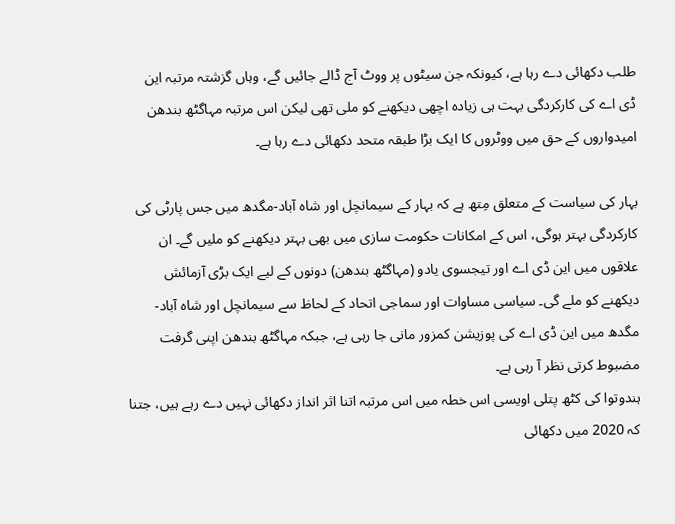طلب دکھائی دے رہا ہے، کیونکہ جن سیٹوں پر ووٹ آج ڈالے جائیں گے، وہاں گزشتہ مرتبہ این ڈی اے کی کارکردگی بہت ہی زیادہ اچھی دیکھنے کو ملی تھی لیکن اس مرتبہ مہاگٹھ بندھن امیدواروں کے حق میں ووٹروں کا ایک بڑا طبقہ متحد دکھائی دے رہا ہے۔

بہار کی سیاست کے متعلق مِتھ ہے کہ بہار کے سیمانچل اور شاہ آباد-مگدھ میں جس پارٹی کی کارکردگی بہتر ہوگی، اس کے امکانات حکومت سازی میں بھی بہتر دیکھنے کو ملیں گے۔ ان علاقوں میں این ڈی اے اور تیجسوی یادو (مہاگٹھ بندھن) دونوں کے لیے ایک بڑی آزمائش دیکھنے کو ملے گی۔ سیاسی مساوات اور سماجی اتحاد کے لحاظ سے سیمانچل اور شاہ آباد-مگدھ میں این ڈی اے کی پوزیشن کمزور مانی جا رہی ہے، جبکہ مہاگٹھ بندھن اپنی گرفت مضبوط کرتی نظر آ رہی ہے۔
ہندوتوا کی کٹھ پتلی اویسی اس خطہ میں اس مرتبہ اتنا اثر انداز دکھائی نہیں دے رہے ہیں، جتنا کہ 2020 میں دکھائی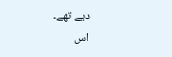دیے تھے۔
اس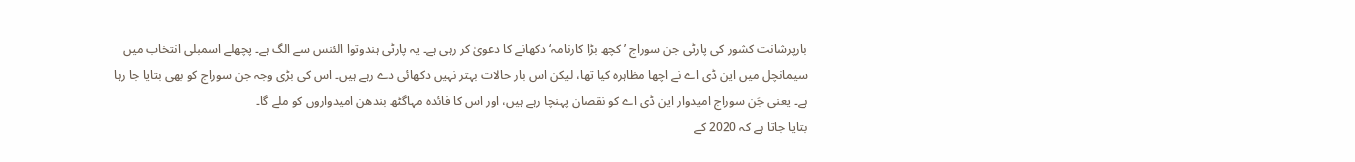بارپرشانت کشور کی پارٹی جن سوراج ’کچھ بڑا کارنامہ‘ دکھانے کا دعویٰ کر رہی ہے۔ یہ پارٹی ہندوتوا الئنس سے الگ ہے۔ پچھلے اسمبلی انتخاب میں سیمانچل میں این ڈی اے نے اچھا مظاہرہ کیا تھا، لیکن اس بار حالات بہتر نہیں دکھائی دے رہے ہیں۔ اس کی بڑی وجہ جن سوراج کو بھی بتایا جا رہا ہے۔ یعنی جَن سوراج امیدوار این ڈی اے کو نقصان پہنچا رہے ہیں، اور اس کا فائدہ مہاگٹھ بندھن امیدواروں کو ملے گا۔
بتایا جاتا ہے کہ 2020 کے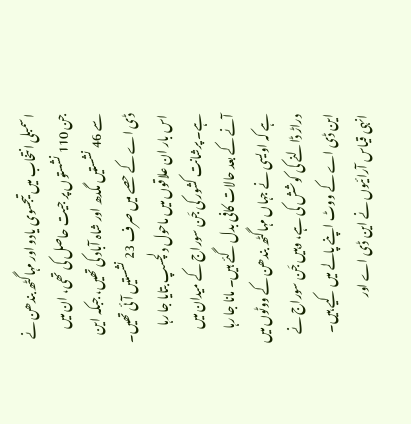اسمبلی انتخاب میں تیجسوی یادو اور مہاگٹھ بندھن نے جن 110 نشستوں پر جیت حاصل کی تھی، ان میں سے 46 نشستیں مگدھ اور شاہ آباد کی تھیں، جبکہ این ڈی اے کے حصے میں صرف 23 نشستیں آئی تھیں۔
اس بار ان علاقوں میں ماحول دلچسپ بتایا جا رہا ہے۔ پرشانت کشور کی جَن سوراج کے میدان میں آنے کے بعد حالات کافی بدل گئے ہیں۔ مانا جا رہا ہے کہ اویسی نے جہاں مہاگٹھ بندھن کے ووٹوں میں دراڑ ڈالنے کی کوشش کی ہے، وہیں جَن سوراج نے این ڈی اے کے ووٹ اپنے پالے میں کیے ہیں۔
انہی قیاس آرائیوں نے این ڈی اے اور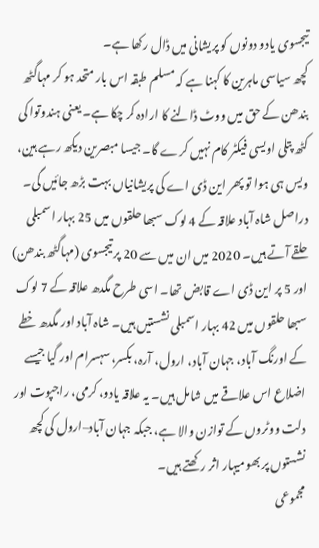تیجسوی یادو دونوں کو پریشانی میں ڈال رکھا ہے۔
کچھ سیاسی ماہرین کا کہنا ہے کہ مسلم طبقہ اس بار متحد ہو کر مہاگٹھ بندھن کے حق میں ووٹ ڈالنے کا ارادہ کر چکا ہے۔ یعنی ہندوتوا کی کٹھ پتلی اویسی فیکٹر کام نہیں کرے گا۔ جیسا مبصرین دیکھ رہے ہین، ویس ہی ہوا تو پھر این ڈی اے کی پریشانیاں بہت بڑھ جائیں گی۔
دراصل شاہ آباد علاقہ کے 4 لوک سبھا حلقوں میں 25 بہار اسمبلی حلقے آتے ہیں۔ 2020 میں ان میں سے 20 پر تیجسوی (مہاگٹھ بندھن) اور 5 پر این ڈی اے قابض تھا۔ اسی طرح مگدھ علاقہ کے 7 لوک سبھا حلقوں میں 42 بہار اسمبلی نشستیں ہیں۔ شاہ آباد اور مگدھ خطے کے اورنگ آباد، جہان آباد، ارول، آرہ، بکسر، سہسرام اور گیا جیسے اضلاع اس علاقے میں شامل ہیں۔ یہ علاقہ یادو، کرمی، راجپوت اور دلت ووٹروں کے توازن والا ہے، جبکہ جہان آباد–ارول کی کچھ نشستوں پر بھومیہار اثر رکھتے ہیں۔
مجموعی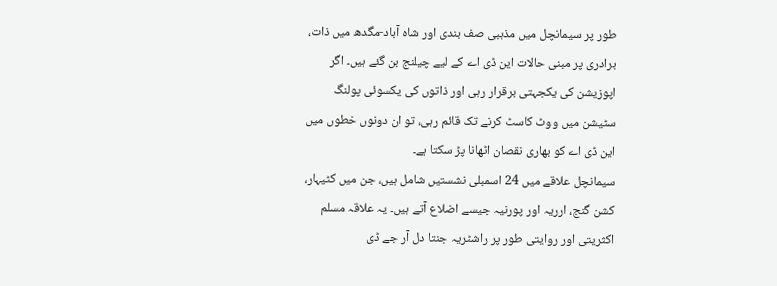طور پر سیمانچل میں مذہبی صف بندی اور شاہ آباد-مگدھ میں ذات، برادری پر مبنی حالات این ڈی اے کے لیے چیلنج بن گئے ہیں۔ اگر اپوزیشن کی یکجہتی برقرار رہی اور ذاتوں کی یکسوئی پولنگ سٹیشن میں ووٹ کاسٹ کرنے تک قائم رہی، تو ان دونوں خطوں میں این ڈی اے کو بھاری نقصان اٹھانا پڑ سکتا ہے۔
سیمانچل علاقے میں 24 اسمبلی نشستیں شامل ہیں، جن میں کٹیہار، کشن گنج، ارریہ اور پورنیہ جیسے اضلاع آتے ہیں۔ یہ علاقہ مسلم اکثریتی اور روایتی طور پر راشٹریہ جنتا دل آر جے ڈی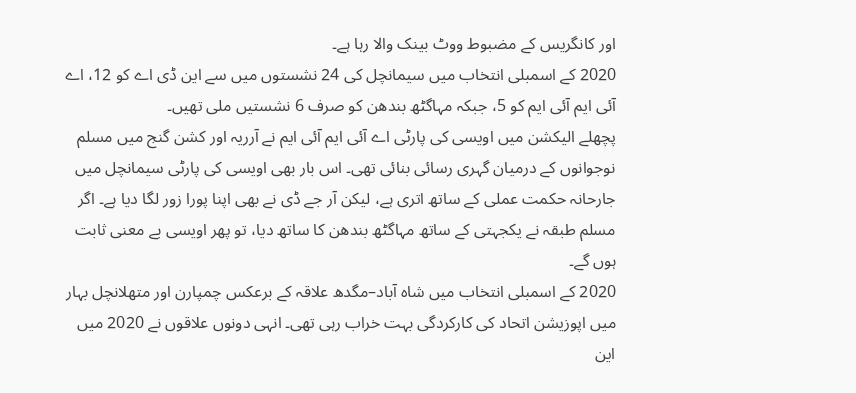اور کانگریس کے مضبوط ووٹ بینک والا رہا ہے۔
2020 کے اسمبلی انتخاب میں سیمانچل کی 24 نشستوں میں سے این ڈی اے کو 12، اے آئی ایم آئی ایم کو 5، جبکہ مہاگٹھ بندھن کو صرف 6 نشستیں ملی تھیں۔
پچھلے الیکشن میں اویسی کی پارٹی اے آئی ایم آئی ایم نے آرریہ اور کشن گنج میں مسلم نوجوانوں کے درمیان گہری رسائی بنائی تھی۔ اس بار بھی اویسی کی پارٹی سیمانچل میں جارحانہ حکمت عملی کے ساتھ اتری ہے، لیکن آر جے ڈی نے بھی اپنا پورا زور لگا دیا ہے۔ اگر مسلم طبقہ نے یکجہتی کے ساتھ مہاگٹھ بندھن کا ساتھ دیا، تو پھر اویسی بے معنی ثابت ہوں گے۔
2020 کے اسمبلی انتخاب میں شاہ آباد–مگدھ علاقہ کے برعکس چمپارن اور متھلانچل بہار میں اپوزیشن اتحاد کی کارکردگی بہت خراب رہی تھی۔ انہی دونوں علاقوں نے 2020 میں این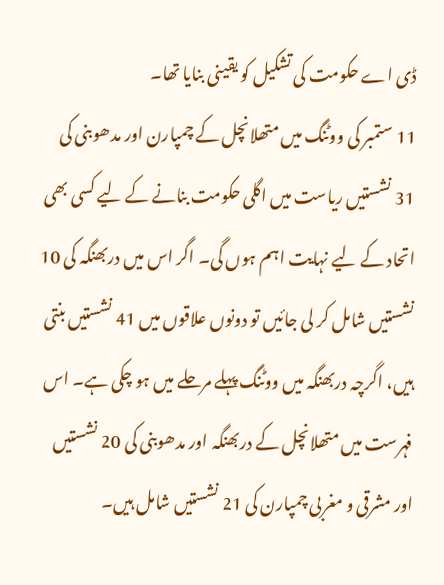ڈی اے حکومت کی تشکیل کو یقینی بنایا تھا۔
11 ستمبر کی ووٹنگ میں متھلانچل کے چمپارن اور مدھوبنی کی 31 نشستیں ریاست میں اگلی حکومت بنانے کے لیے کسی بھی اتحاد کے لیے نہایت اہم ہوں گی۔ اگر اس میں دربھنگہ کی 10 نشستیں شامل کر لی جائیں تو دونوں علاقوں میں 41 نشستیں بنتی ہیں، اگرچہ دربھنگہ میں ووٹنگ پہلے مرحلے میں ہو چکی ہے۔ اس فہرست میں متھلانچل کے دربھنگہ اور مدھوبنی کی 20 نشستیں اور مشرقی و مغربی چمپارن کی 21 نشستیں شامل ہیں۔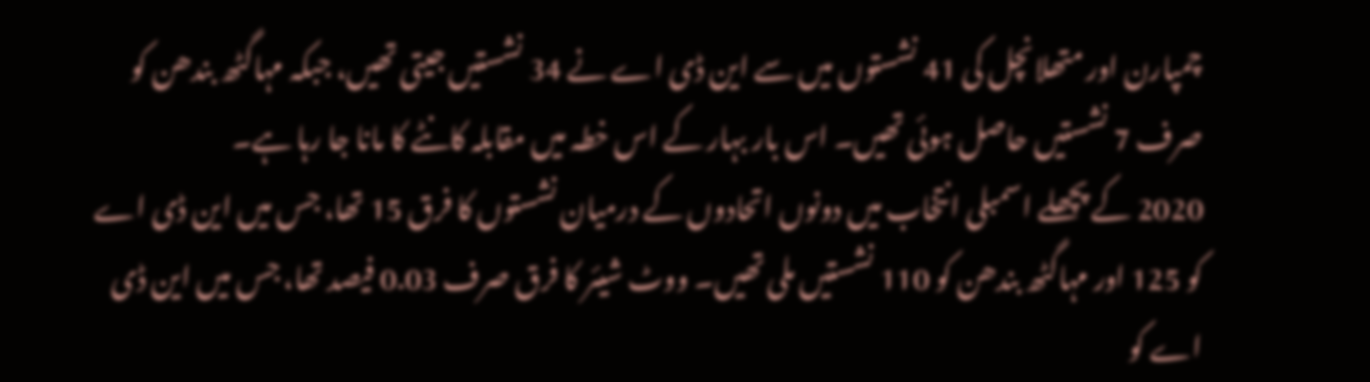چمپارن اور متھلانچل کی 41 نشستوں میں سے این ڈی اے نے 34 نشستیں جیتی تھیں، جبکہ مہاگٹھ بندھن کو صرف 7 نشستیں حاصل ہوئی تھیں۔ اس بار بہار کے اس خطہ میں مقابلہ کانٹے کا مانا جا رہا ہے۔
2020 کے پچھلے اسمبلی انتخاب میں دونوں اتحادوں کے درمیان نشستوں کا فرق 15 تھا، جس میں این ڈی اے کو 125 اور مہاگٹھ بندھن کو 110 نشستیں ملی تھیں۔ ووٹ شیئر کا فرق صرف 0.03 فیصد تھا، جس میں این ڈی اے کو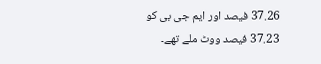37.26 فیصد اور ایم جی بی کو 37.23 فیصد ووٹ ملے تھے۔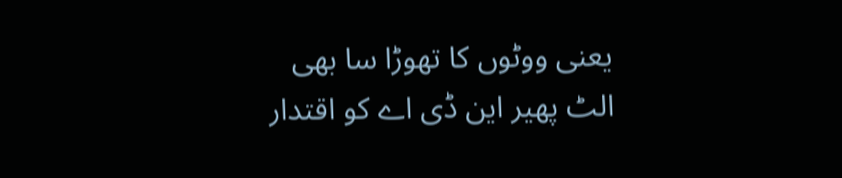یعنی ووٹوں کا تھوڑا سا بھی الٹ پھیر این ڈی اے کو اقتدار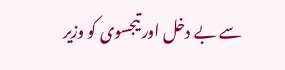سے بے دخل اور تیجسوی کو وزیر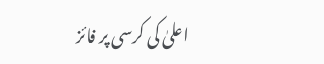اعلیٰ کی کرسی پر فائز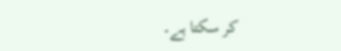کر سکتا ہے۔